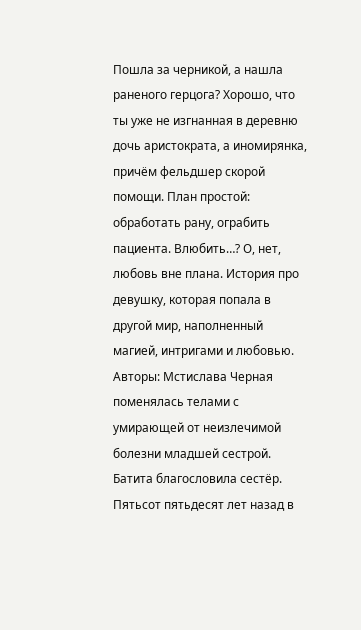Пошла за черникой, а нашла раненого герцога? Хорошо, что ты уже не изгнанная в деревню дочь аристократа, а иномирянка, причём фельдшер скорой помощи. План простой: обработать рану, ограбить пациента. Влюбить…? О, нет, любовь вне плана. История про девушку, которая попала в другой мир, наполненный магией, интригами и любовью.
Авторы: Мстислава Черная
поменялась телами с умирающей от неизлечимой болезни младшей сестрой. Батита благословила сестёр. Пятьсот пятьдесят лет назад в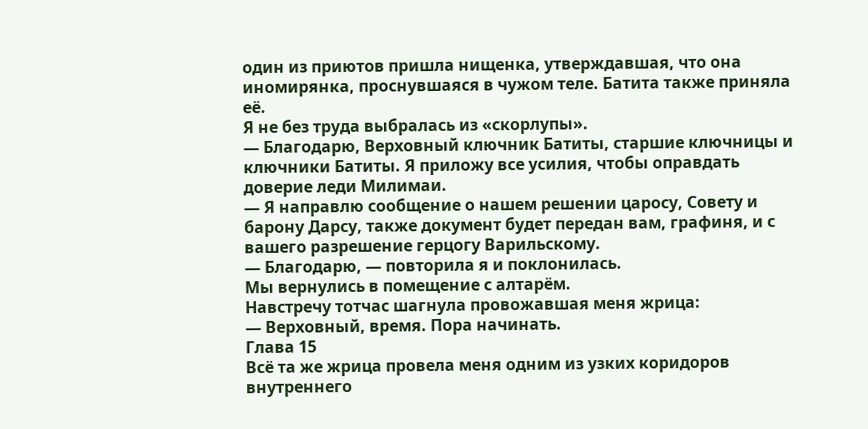один из приютов пришла нищенка, утверждавшая, что она иномирянка, проснувшаяся в чужом теле. Батита также приняла её.
Я не без труда выбралась из «скорлупы».
— Благодарю, Верховный ключник Батиты, старшие ключницы и ключники Батиты. Я приложу все усилия, чтобы оправдать доверие леди Милимаи.
— Я направлю сообщение о нашем решении царосу, Совету и барону Дарсу, также документ будет передан вам, графиня, и с вашего разрешение герцогу Варильскому.
— Благодарю, — повторила я и поклонилась.
Мы вернулись в помещение с алтарём.
Навстречу тотчас шагнула провожавшая меня жрица:
— Верховный, время. Пора начинать.
Глава 15
Всё та же жрица провела меня одним из узких коридоров внутреннего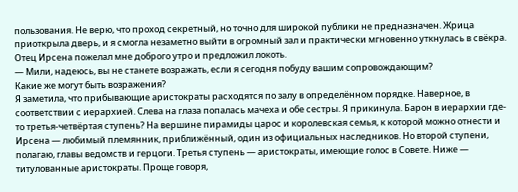пользования. Не верю, что проход секретный, но точно для широкой публики не предназначен. Жрица приоткрыла дверь, и я смогла незаметно выйти в огромный зал и практически мгновенно уткнулась в свёкра. Отец Ирсена пожелал мне доброго утро и предложил локоть.
— Мили, надеюсь, вы не станете возражать, если я сегодня побуду вашим сопровождающим?
Какие же могут быть возражения?
Я заметила, что прибывающие аристократы расходятся по залу в определённом порядке. Наверное, в соответствии с иерархией. Слева на глаза попалась мачеха и обе сестры. Я прикинула. Барон в иерархии где-то третья-четвёртая ступень? На вершине пирамиды царос и королевская семья, к которой можно отнести и Ирсена — любимый племянник, приближённый, один из официальных наследников. Но второй ступени, полагаю, главы ведомств и герцоги. Третья ступень — аристократы, имеющие голос в Совете. Ниже — титулованные аристократы. Проще говоря,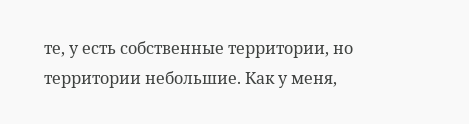те, у есть собственные территории, но территории небольшие. Как у меня,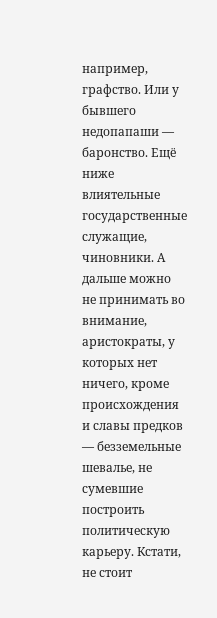например, графство. Или у бывшего недопапаши — баронство. Ещё ниже влиятельные государственные служащие, чиновники. А дальше можно не принимать во внимание, аристократы, у которых нет ничего, кроме происхождения и славы предков — безземельные шевалье, не сумевшие построить политическую карьеру. Кстати, не стоит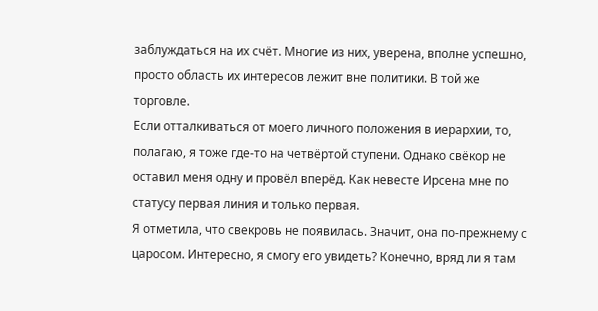заблуждаться на их счёт. Многие из них, уверена, вполне успешно, просто область их интересов лежит вне политики. В той же торговле.
Если отталкиваться от моего личного положения в иерархии, то, полагаю, я тоже где-то на четвёртой ступени. Однако свёкор не оставил меня одну и провёл вперёд. Как невесте Ирсена мне по статусу первая линия и только первая.
Я отметила, что свекровь не появилась. Значит, она по-прежнему с царосом. Интересно, я смогу его увидеть? Конечно, вряд ли я там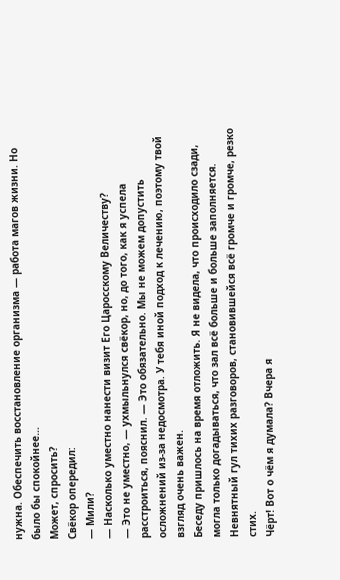нужна. Обеспечить восстановление организма — работа магов жизни. Но было бы спокойнее…
Может, спросить?
Свёкор опередил:
— Мили?
— Насколько уместно нанести визит Его Царосскому Величеству?
— Это не уместно, — ухмыльнулся свёкор, но, до того, как я успела расстроиться, пояснил. — Это обязательно. Мы не можем допустить осложнений из-за недосмотра. У тебя иной подход к лечению, поэтому твой взгляд очень важен.
Беседу пришлось на время отложить. Я не видела, что происходило сзади, могла только догадываться, что зал всё больше и больше заполняется. Невнятный гул тихих разговоров, становившейся всё громче и громче, резко стих.
Чёрт! Вот о чём я думала? Вчера я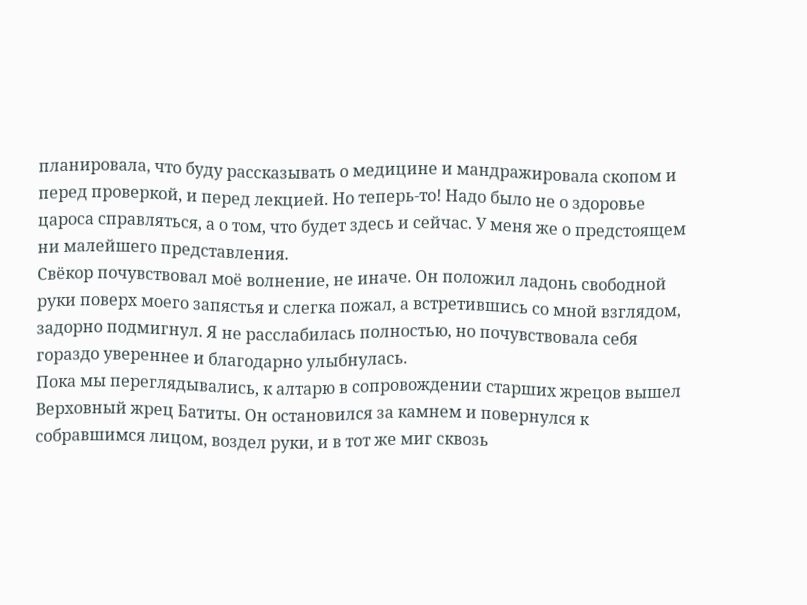планировала, что буду рассказывать о медицине и мандражировала скопом и перед проверкой, и перед лекцией. Но теперь-то! Надо было не о здоровье цароса справляться, а о том, что будет здесь и сейчас. У меня же о предстоящем ни малейшего представления.
Свёкор почувствовал моё волнение, не иначе. Он положил ладонь свободной руки поверх моего запястья и слегка пожал, а встретившись со мной взглядом, задорно подмигнул. Я не расслабилась полностью, но почувствовала себя гораздо увереннее и благодарно улыбнулась.
Пока мы переглядывались, к алтарю в сопровождении старших жрецов вышел Верховный жрец Батиты. Он остановился за камнем и повернулся к собравшимся лицом, воздел руки, и в тот же миг сквозь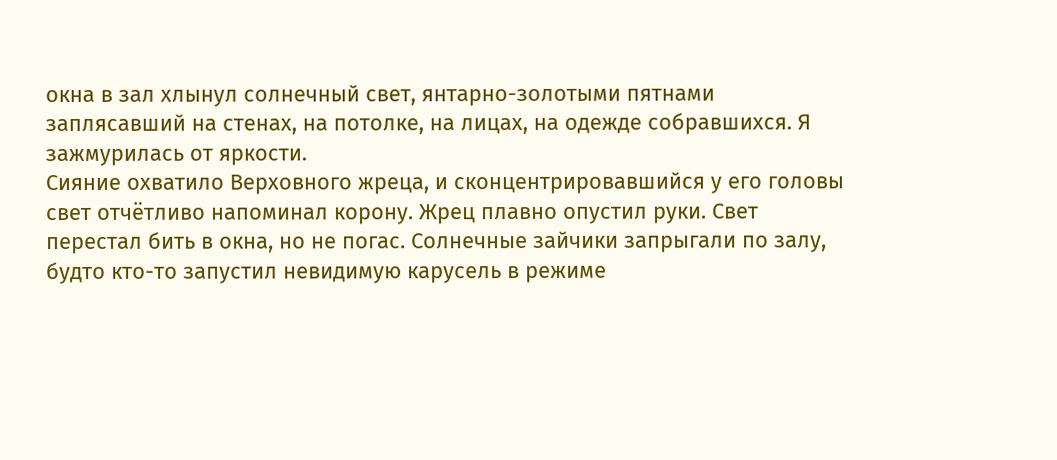окна в зал хлынул солнечный свет, янтарно-золотыми пятнами заплясавший на стенах, на потолке, на лицах, на одежде собравшихся. Я зажмурилась от яркости.
Сияние охватило Верховного жреца, и сконцентрировавшийся у его головы свет отчётливо напоминал корону. Жрец плавно опустил руки. Свет перестал бить в окна, но не погас. Солнечные зайчики запрыгали по залу, будто кто-то запустил невидимую карусель в режиме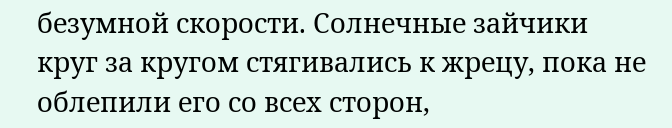безумной скорости. Солнечные зайчики круг за кругом стягивались к жрецу, пока не облепили его со всех сторон,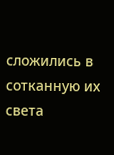сложились в сотканную их света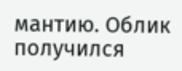мантию. Облик получился